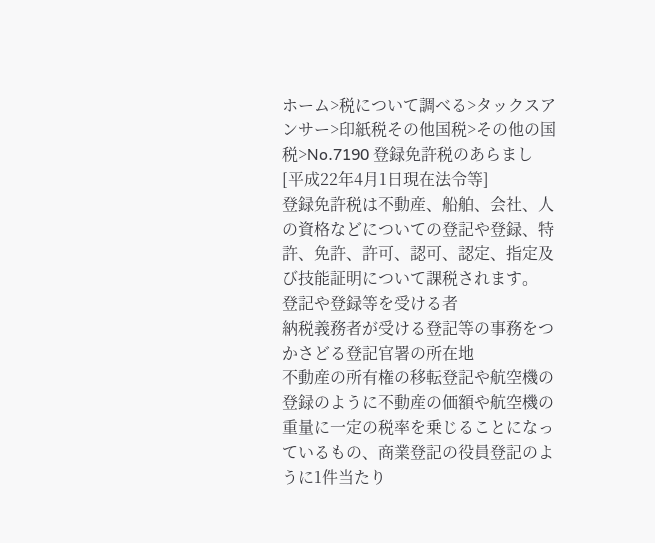ホーム>税について調べる>タックスアンサー>印紙税その他国税>その他の国税>No.7190 登録免許税のあらまし
[平成22年4月1日現在法令等]
登録免許税は不動産、船舶、会社、人の資格などについての登記や登録、特許、免許、許可、認可、認定、指定及び技能証明について課税されます。
登記や登録等を受ける者
納税義務者が受ける登記等の事務をつかさどる登記官署の所在地
不動産の所有権の移転登記や航空機の登録のように不動産の価額や航空機の重量に一定の税率を乗じることになっているもの、商業登記の役員登記のように1件当たり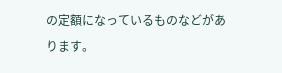の定額になっているものなどがあります。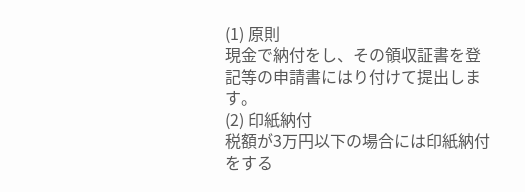(1) 原則
現金で納付をし、その領収証書を登記等の申請書にはり付けて提出します。
(2) 印紙納付
税額が3万円以下の場合には印紙納付をする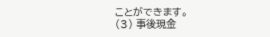ことができます。
(3) 事後現金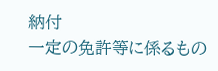納付
一定の免許等に係るもの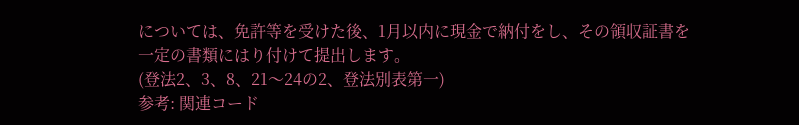については、免許等を受けた後、1月以内に現金で納付をし、その領収証書を一定の書類にはり付けて提出します。
(登法2、3、8、21〜24の2、登法別表第一)
参考: 関連コード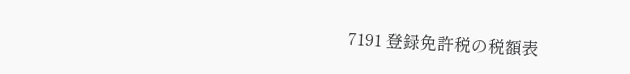7191 登録免許税の税額表